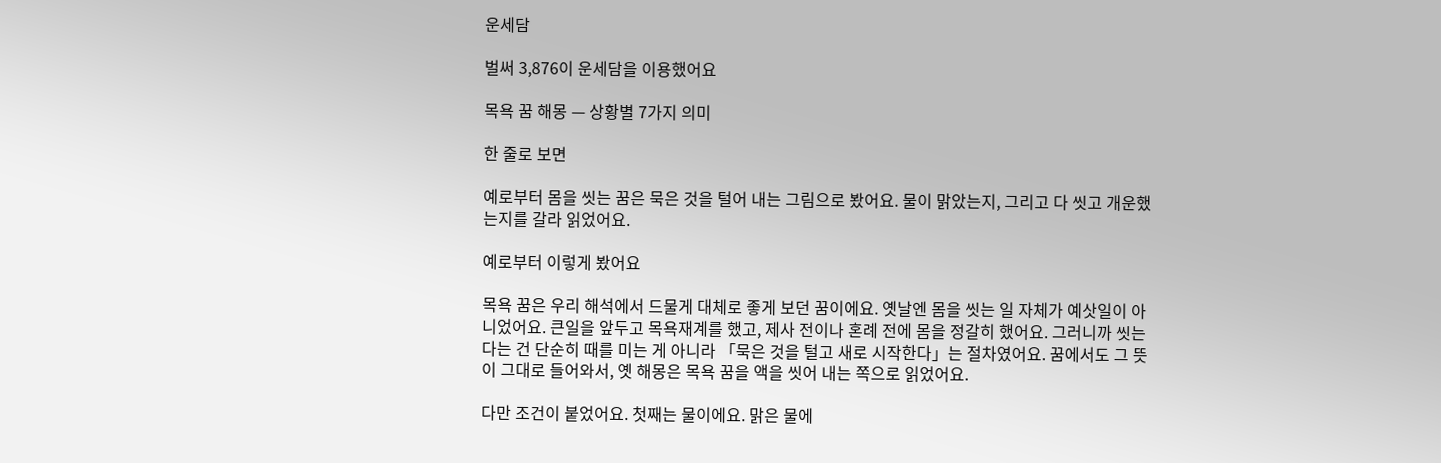운세담

벌써 3,876이 운세담을 이용했어요

목욕 꿈 해몽 — 상황별 7가지 의미

한 줄로 보면

예로부터 몸을 씻는 꿈은 묵은 것을 털어 내는 그림으로 봤어요. 물이 맑았는지, 그리고 다 씻고 개운했는지를 갈라 읽었어요.

예로부터 이렇게 봤어요

목욕 꿈은 우리 해석에서 드물게 대체로 좋게 보던 꿈이에요. 옛날엔 몸을 씻는 일 자체가 예삿일이 아니었어요. 큰일을 앞두고 목욕재계를 했고, 제사 전이나 혼례 전에 몸을 정갈히 했어요. 그러니까 씻는다는 건 단순히 때를 미는 게 아니라 「묵은 것을 털고 새로 시작한다」는 절차였어요. 꿈에서도 그 뜻이 그대로 들어와서, 옛 해몽은 목욕 꿈을 액을 씻어 내는 쪽으로 읽었어요.

다만 조건이 붙었어요. 첫째는 물이에요. 맑은 물에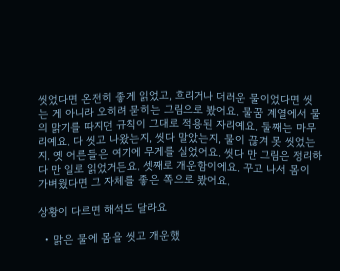씻었다면 온전히 좋게 읽었고, 흐리거나 더러운 물이었다면 씻는 게 아니라 오히려 묻히는 그림으로 봤어요. 물꿈 계열에서 물의 맑기를 따지던 규칙이 그대로 적용된 자리예요. 둘째는 마무리예요. 다 씻고 나왔는지, 씻다 말았는지, 물이 끊겨 못 씻었는지. 옛 어른들은 여기에 무게를 실었어요. 씻다 만 그림은 정리하다 만 일로 읽었거든요. 셋째로 개운함이에요. 꾸고 나서 몸이 가벼웠다면 그 자체를 좋은 쪽으로 봤어요.

상황이 다르면 해석도 달라요

  • 맑은 물에 몸을 씻고 개운했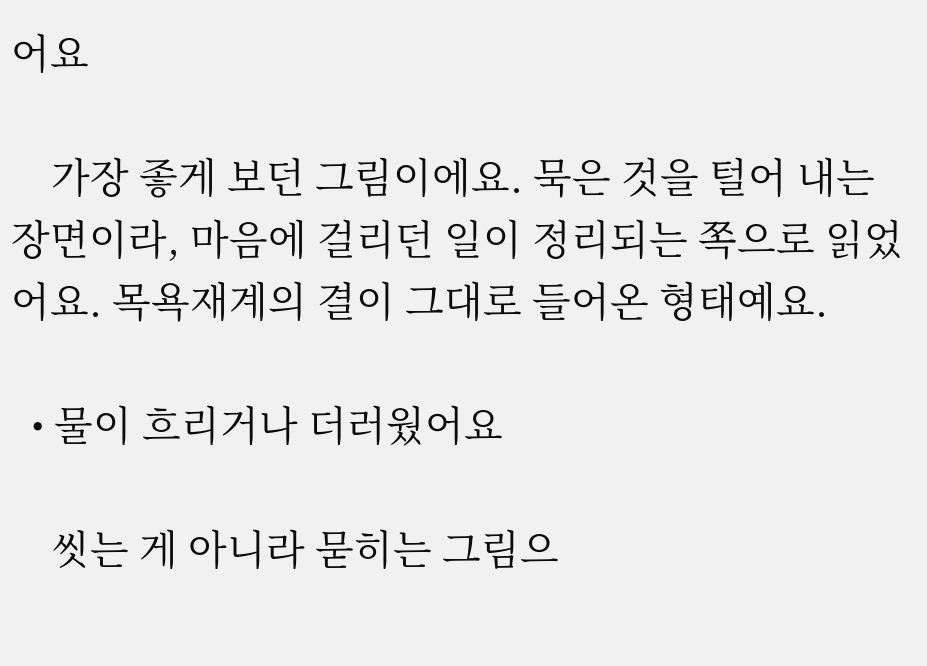어요

    가장 좋게 보던 그림이에요. 묵은 것을 털어 내는 장면이라, 마음에 걸리던 일이 정리되는 쪽으로 읽었어요. 목욕재계의 결이 그대로 들어온 형태예요.

  • 물이 흐리거나 더러웠어요

    씻는 게 아니라 묻히는 그림으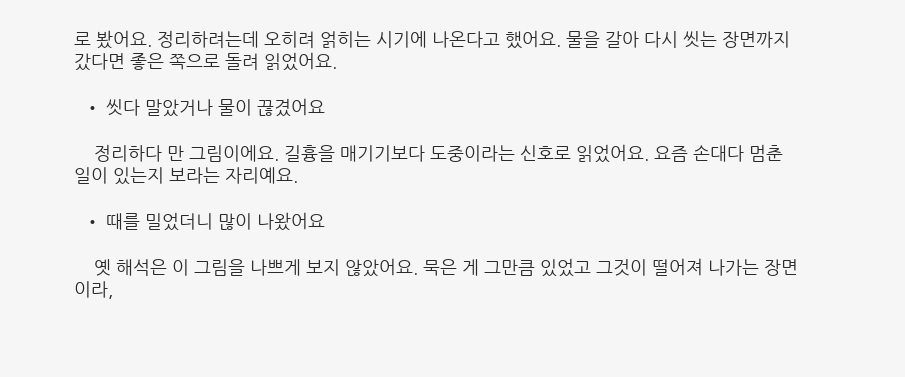로 봤어요. 정리하려는데 오히려 얽히는 시기에 나온다고 했어요. 물을 갈아 다시 씻는 장면까지 갔다면 좋은 쪽으로 돌려 읽었어요.

  • 씻다 말았거나 물이 끊겼어요

    정리하다 만 그림이에요. 길흉을 매기기보다 도중이라는 신호로 읽었어요. 요즘 손대다 멈춘 일이 있는지 보라는 자리예요.

  • 때를 밀었더니 많이 나왔어요

    옛 해석은 이 그림을 나쁘게 보지 않았어요. 묵은 게 그만큼 있었고 그것이 떨어져 나가는 장면이라,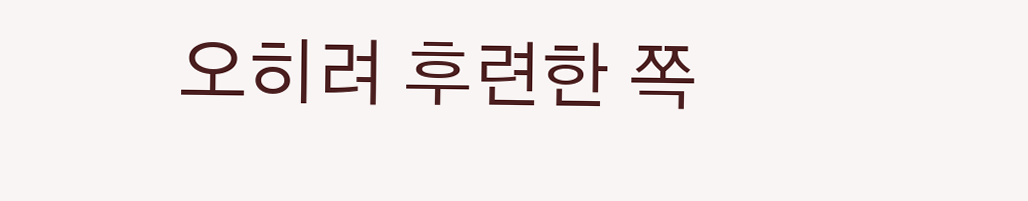오히려 후련한 쪽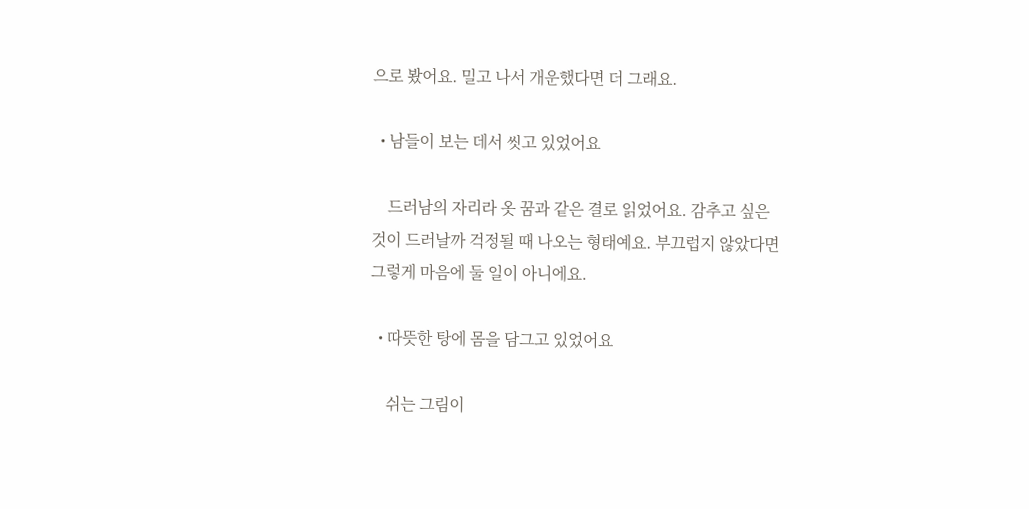으로 봤어요. 밀고 나서 개운했다면 더 그래요.

  • 남들이 보는 데서 씻고 있었어요

    드러남의 자리라 옷 꿈과 같은 결로 읽었어요. 감추고 싶은 것이 드러날까 걱정될 때 나오는 형태예요. 부끄럽지 않았다면 그렇게 마음에 둘 일이 아니에요.

  • 따뜻한 탕에 몸을 담그고 있었어요

    쉬는 그림이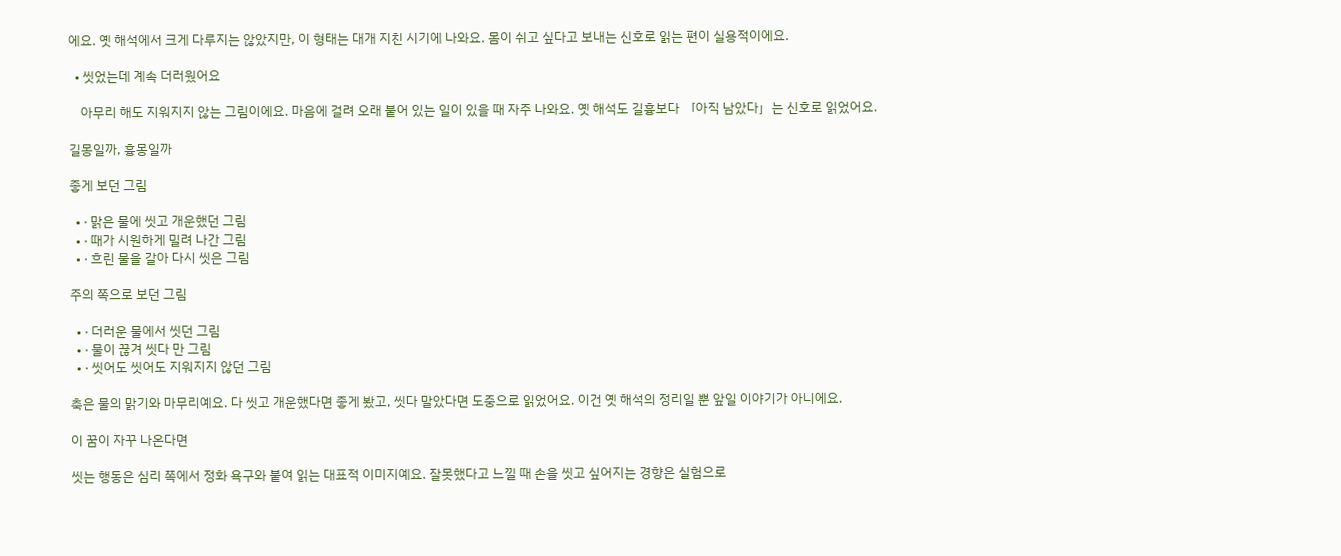에요. 옛 해석에서 크게 다루지는 않았지만, 이 형태는 대개 지친 시기에 나와요. 몸이 쉬고 싶다고 보내는 신호로 읽는 편이 실용적이에요.

  • 씻었는데 계속 더러웠어요

    아무리 해도 지워지지 않는 그림이에요. 마음에 걸려 오래 붙어 있는 일이 있을 때 자주 나와요. 옛 해석도 길흉보다 「아직 남았다」는 신호로 읽었어요.

길몽일까, 흉몽일까

좋게 보던 그림

  • · 맑은 물에 씻고 개운했던 그림
  • · 때가 시원하게 밀려 나간 그림
  • · 흐린 물을 갈아 다시 씻은 그림

주의 쪽으로 보던 그림

  • · 더러운 물에서 씻던 그림
  • · 물이 끊겨 씻다 만 그림
  • · 씻어도 씻어도 지워지지 않던 그림

축은 물의 맑기와 마무리예요. 다 씻고 개운했다면 좋게 봤고, 씻다 말았다면 도중으로 읽었어요. 이건 옛 해석의 정리일 뿐 앞일 이야기가 아니에요.

이 꿈이 자꾸 나온다면

씻는 행동은 심리 쪽에서 정화 욕구와 붙여 읽는 대표적 이미지예요. 잘못했다고 느낄 때 손을 씻고 싶어지는 경향은 실험으로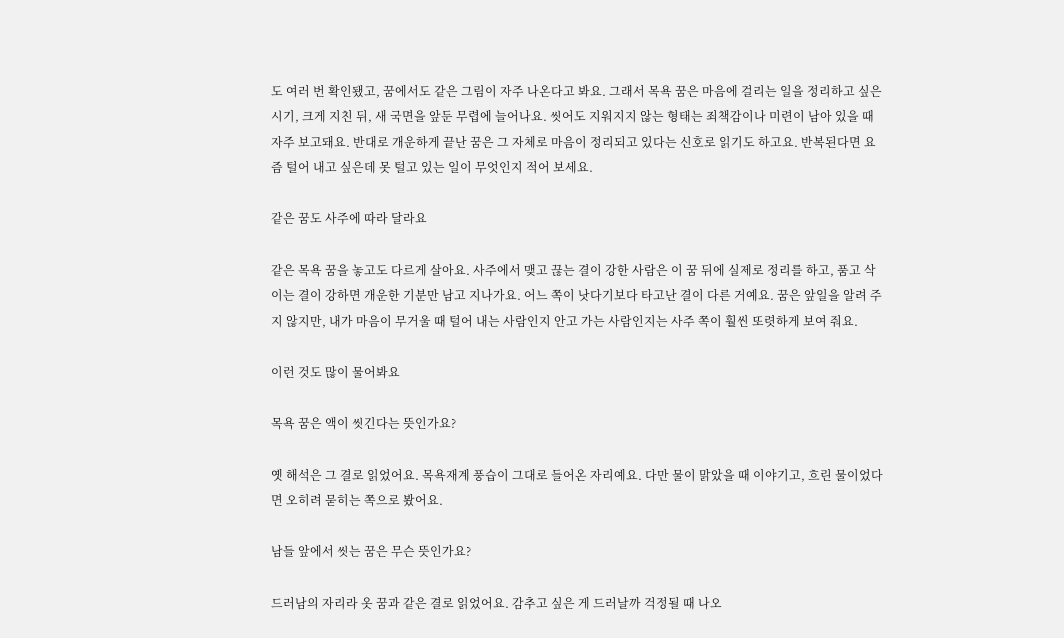도 여러 번 확인됐고, 꿈에서도 같은 그림이 자주 나온다고 봐요. 그래서 목욕 꿈은 마음에 걸리는 일을 정리하고 싶은 시기, 크게 지친 뒤, 새 국면을 앞둔 무렵에 늘어나요. 씻어도 지워지지 않는 형태는 죄책감이나 미련이 남아 있을 때 자주 보고돼요. 반대로 개운하게 끝난 꿈은 그 자체로 마음이 정리되고 있다는 신호로 읽기도 하고요. 반복된다면 요즘 털어 내고 싶은데 못 털고 있는 일이 무엇인지 적어 보세요.

같은 꿈도 사주에 따라 달라요

같은 목욕 꿈을 놓고도 다르게 살아요. 사주에서 맺고 끊는 결이 강한 사람은 이 꿈 뒤에 실제로 정리를 하고, 품고 삭이는 결이 강하면 개운한 기분만 남고 지나가요. 어느 쪽이 낫다기보다 타고난 결이 다른 거예요. 꿈은 앞일을 알려 주지 않지만, 내가 마음이 무거울 때 털어 내는 사람인지 안고 가는 사람인지는 사주 쪽이 훨씬 또렷하게 보여 줘요.

이런 것도 많이 물어봐요

목욕 꿈은 액이 씻긴다는 뜻인가요?

옛 해석은 그 결로 읽었어요. 목욕재계 풍습이 그대로 들어온 자리예요. 다만 물이 맑았을 때 이야기고, 흐린 물이었다면 오히려 묻히는 쪽으로 봤어요.

남들 앞에서 씻는 꿈은 무슨 뜻인가요?

드러남의 자리라 옷 꿈과 같은 결로 읽었어요. 감추고 싶은 게 드러날까 걱정될 때 나오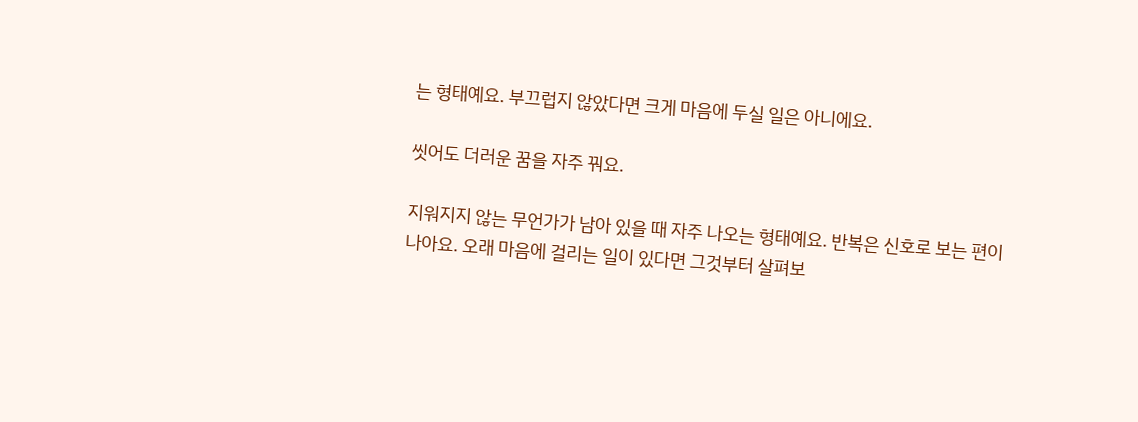는 형태예요. 부끄럽지 않았다면 크게 마음에 두실 일은 아니에요.

씻어도 더러운 꿈을 자주 꿔요.

지워지지 않는 무언가가 남아 있을 때 자주 나오는 형태예요. 반복은 신호로 보는 편이 나아요. 오래 마음에 걸리는 일이 있다면 그것부터 살펴보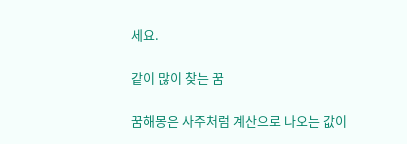세요.

같이 많이 찾는 꿈

꿈해몽은 사주처럼 계산으로 나오는 값이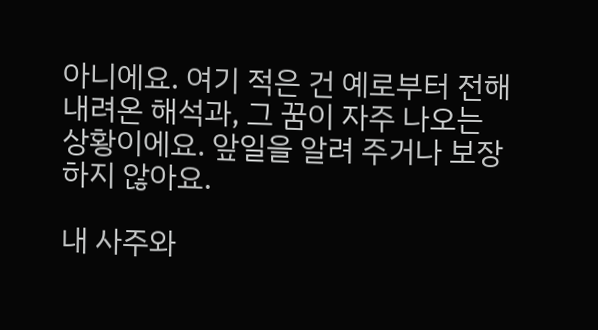아니에요. 여기 적은 건 예로부터 전해 내려온 해석과, 그 꿈이 자주 나오는 상황이에요. 앞일을 알려 주거나 보장하지 않아요.

내 사주와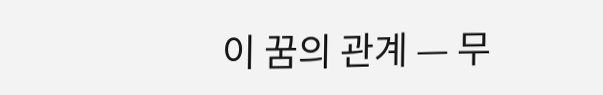이 꿈의 관계 — 무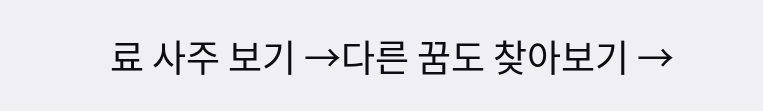료 사주 보기 →다른 꿈도 찾아보기 →